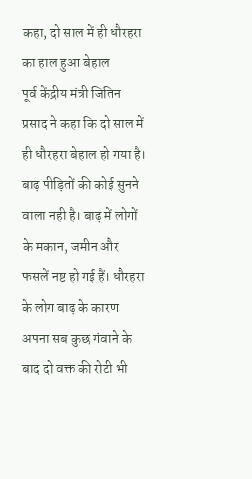कहा, दो साल में ही धौरहरा का हाल हुआ बेहाल
पूर्व केंद्रीय मंत्री जितिन प्रसाद ने कहा कि दो साल में ही धौरहरा बेहाल हो गया है। बाढ़ पीड़ितों की कोई सुनने वाला नही है। बाढ़ में लोगों के मकान, जमीन और फसलें नष्ट हो गई हैं। धौरहरा के लोग बाढ़ के कारण अपना सब कुछ गंवाने के बाद दो वक्त की रोटी भी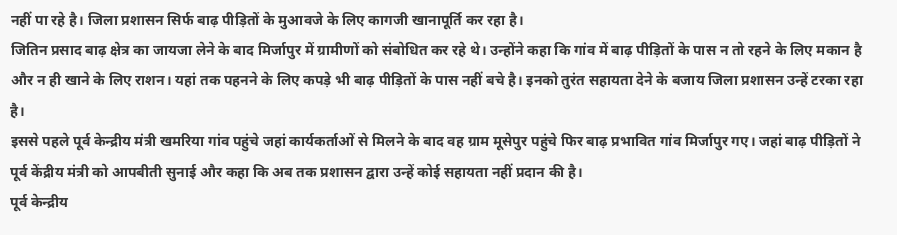नहीं पा रहे है। जिला प्रशासन सिर्फ बाढ़ पीड़ितों के मुआवजे के लिए कागजी खानापूर्ति कर रहा है।
जितिन प्रसाद बाढ़ क्षेत्र का जायजा लेने के बाद मिर्जापुर में ग्रामीणों को संबोधित कर रहे थे। उन्होंने कहा कि गांव में बाढ़ पीड़ितों के पास न तो रहने के लिए मकान है और न ही खाने के लिए राशन। यहां तक पहनने के लिए कपड़े भी बाढ़ पीड़ितों के पास नहीं बचे है। इनको तुरंत सहायता देने के बजाय जिला प्रशासन उन्हें टरका रहा है।
इससे पहले पूर्व केन्द्रीय मंत्री खमरिया गांव पहुंचे जहां कार्यकर्ताओं से मिलने के बाद वह ग्राम मूसेपुर पहुंचे फिर बाढ़ प्रभावित गांव मिर्जापुर गए। जहां बाढ़ पीड़ितों ने पूर्व केंद्रीय मंत्री को आपबीती सुनाई और कहा कि अब तक प्रशासन द्वारा उन्हें कोई सहायता नहीं प्रदान की है।
पूर्व केन्द्रीय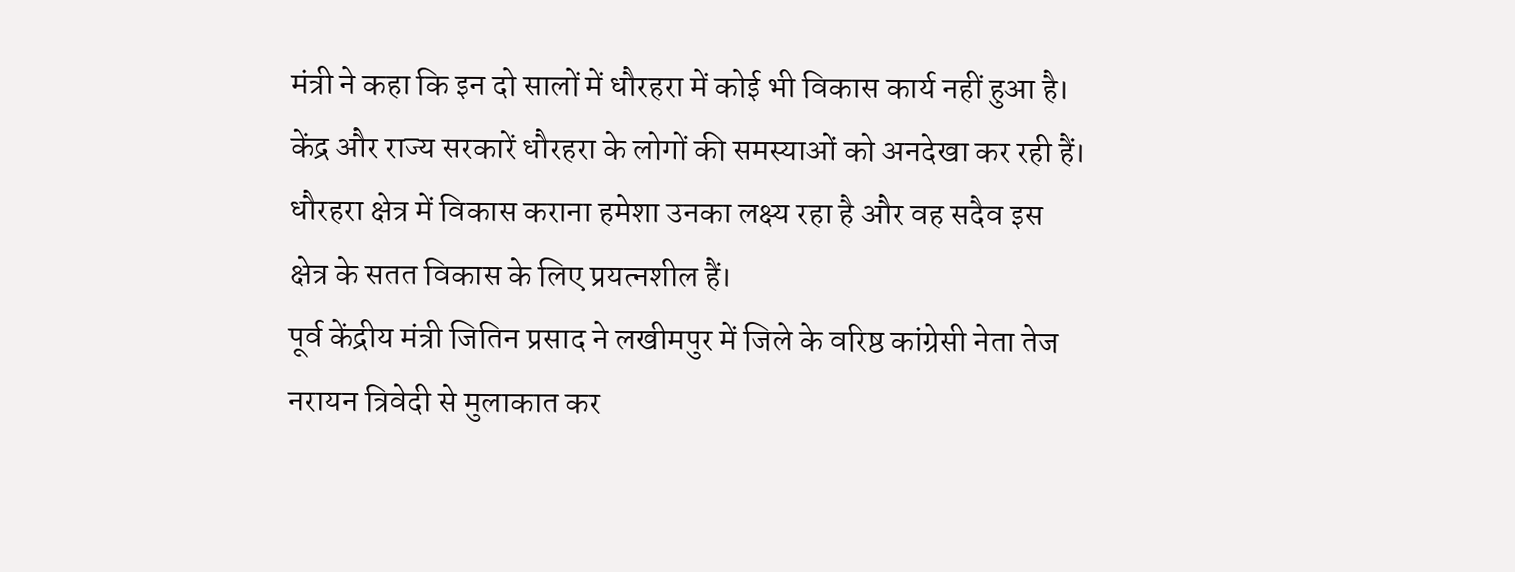मंत्री ने कहा कि इन दो सालों में धौरहरा में कोई भी विकास कार्य नहीं हुआ है। केंद्र और राज्य सरकारें धौरहरा के लोगों की समस्याओं को अनदेखा कर रही हैं। धौरहरा क्षेत्र में विकास कराना हमेशा उनका लक्ष्य रहा है और वह सदैव इस क्षेत्र के सतत विकास के लिए प्रयत्नशील हैं।
पूर्व केंद्रीय मंत्री जितिन प्रसाद ने लखीमपुर में जिले के वरिष्ठ कांग्रेसी नेता तेज नरायन त्रिवेदी से मुलाकात कर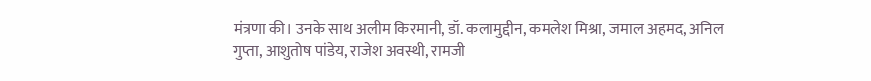मंत्रणा की। उनके साथ अलीम किरमानी, डॉ. कलामुद्दीन, कमलेश मिश्रा, जमाल अहमद, अनिल गुप्ता, आशुतोष पांडेय, राजेश अवस्थी, रामजी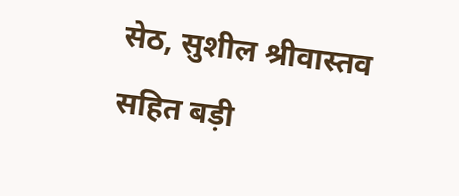सेठ, सुशील श्रीवास्तव सहित बड़ी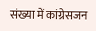संख्या में कांग्रेसजन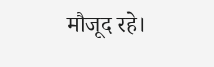मौजूद रहे।